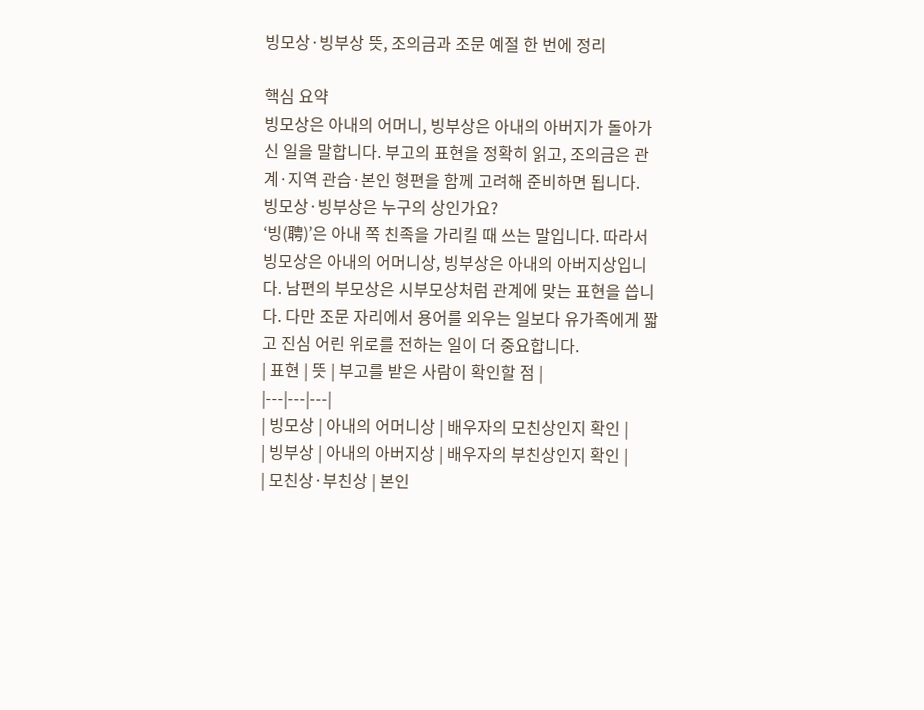빙모상·빙부상 뜻, 조의금과 조문 예절 한 번에 정리

핵심 요약
빙모상은 아내의 어머니, 빙부상은 아내의 아버지가 돌아가신 일을 말합니다. 부고의 표현을 정확히 읽고, 조의금은 관계·지역 관습·본인 형편을 함께 고려해 준비하면 됩니다.
빙모상·빙부상은 누구의 상인가요?
‘빙(聘)’은 아내 쪽 친족을 가리킬 때 쓰는 말입니다. 따라서 빙모상은 아내의 어머니상, 빙부상은 아내의 아버지상입니다. 남편의 부모상은 시부모상처럼 관계에 맞는 표현을 씁니다. 다만 조문 자리에서 용어를 외우는 일보다 유가족에게 짧고 진심 어린 위로를 전하는 일이 더 중요합니다.
| 표현 | 뜻 | 부고를 받은 사람이 확인할 점 |
|---|---|---|
| 빙모상 | 아내의 어머니상 | 배우자의 모친상인지 확인 |
| 빙부상 | 아내의 아버지상 | 배우자의 부친상인지 확인 |
| 모친상·부친상 | 본인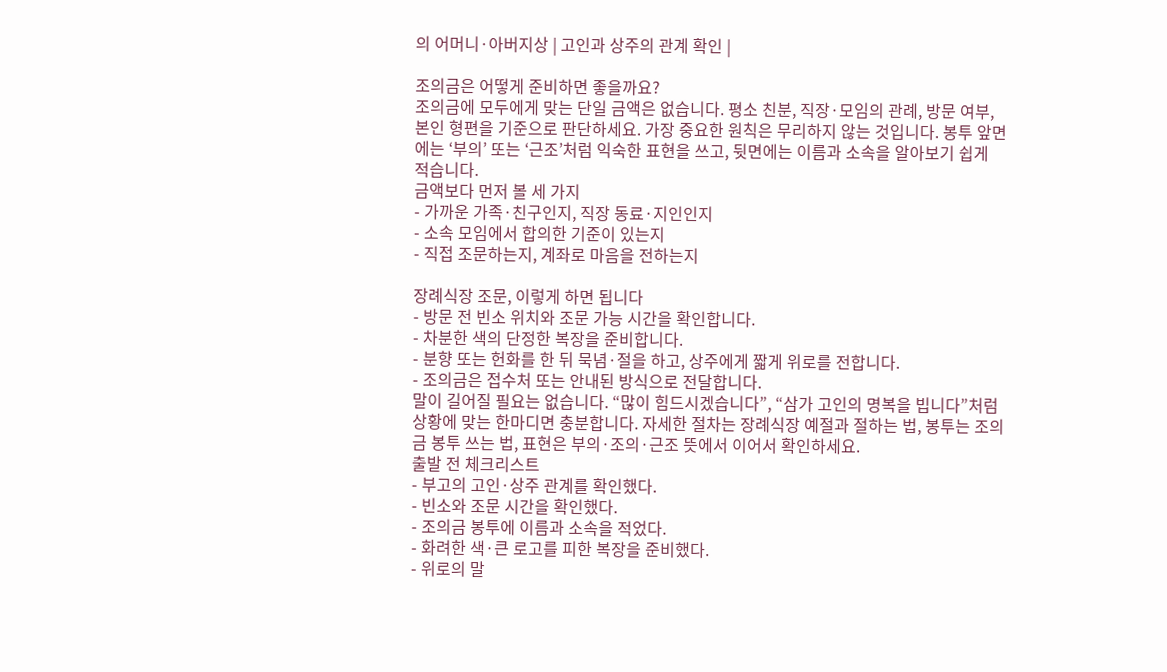의 어머니·아버지상 | 고인과 상주의 관계 확인 |

조의금은 어떻게 준비하면 좋을까요?
조의금에 모두에게 맞는 단일 금액은 없습니다. 평소 친분, 직장·모임의 관례, 방문 여부, 본인 형편을 기준으로 판단하세요. 가장 중요한 원칙은 무리하지 않는 것입니다. 봉투 앞면에는 ‘부의’ 또는 ‘근조’처럼 익숙한 표현을 쓰고, 뒷면에는 이름과 소속을 알아보기 쉽게 적습니다.
금액보다 먼저 볼 세 가지
- 가까운 가족·친구인지, 직장 동료·지인인지
- 소속 모임에서 합의한 기준이 있는지
- 직접 조문하는지, 계좌로 마음을 전하는지

장례식장 조문, 이렇게 하면 됩니다
- 방문 전 빈소 위치와 조문 가능 시간을 확인합니다.
- 차분한 색의 단정한 복장을 준비합니다.
- 분향 또는 헌화를 한 뒤 묵념·절을 하고, 상주에게 짧게 위로를 전합니다.
- 조의금은 접수처 또는 안내된 방식으로 전달합니다.
말이 길어질 필요는 없습니다. “많이 힘드시겠습니다”, “삼가 고인의 명복을 빕니다”처럼 상황에 맞는 한마디면 충분합니다. 자세한 절차는 장례식장 예절과 절하는 법, 봉투는 조의금 봉투 쓰는 법, 표현은 부의·조의·근조 뜻에서 이어서 확인하세요.
출발 전 체크리스트
- 부고의 고인·상주 관계를 확인했다.
- 빈소와 조문 시간을 확인했다.
- 조의금 봉투에 이름과 소속을 적었다.
- 화려한 색·큰 로고를 피한 복장을 준비했다.
- 위로의 말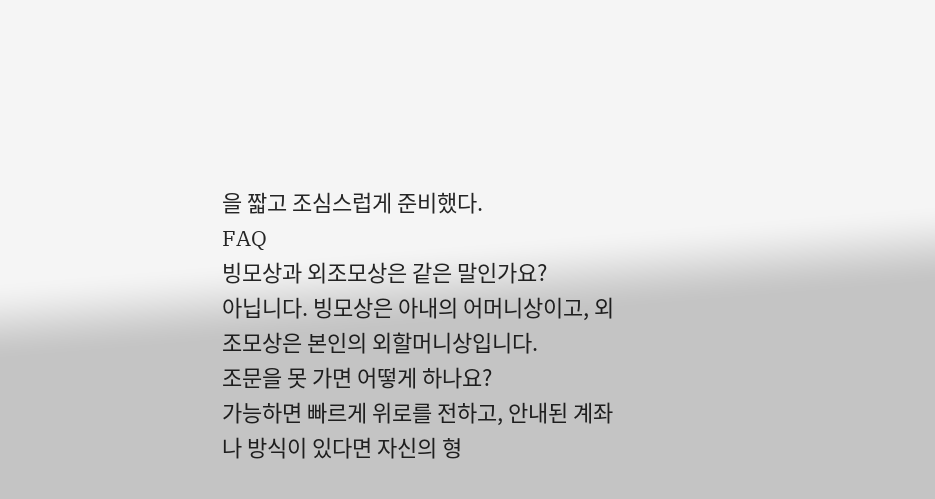을 짧고 조심스럽게 준비했다.
FAQ
빙모상과 외조모상은 같은 말인가요?
아닙니다. 빙모상은 아내의 어머니상이고, 외조모상은 본인의 외할머니상입니다.
조문을 못 가면 어떻게 하나요?
가능하면 빠르게 위로를 전하고, 안내된 계좌나 방식이 있다면 자신의 형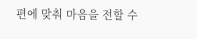편에 맞춰 마음을 전할 수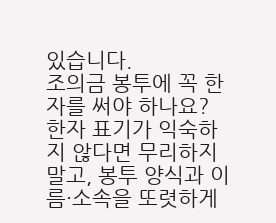있습니다.
조의금 봉투에 꼭 한자를 써야 하나요?
한자 표기가 익숙하지 않다면 무리하지 말고, 봉투 양식과 이름·소속을 또렷하게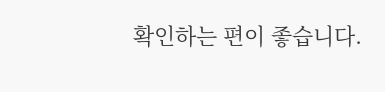확인하는 편이 좋습니다.